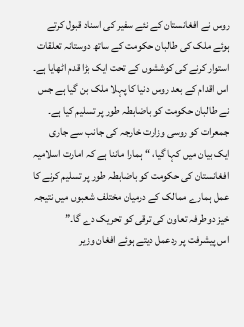روس نے افغانستان کے نئے سفیر کی اسناد قبول کرتے ہوئے ملک کی طالبان حکومت کے ساتھ دوستانہ تعلقات استوار کرنے کی کوششوں کے تحت ایک بڑا قدم اٹھایا ہے۔ اس اقدام کے بعد روس دنیا کا پہلا ملک بن گیا ہے جس نے طالبان حکومت کو باضابطہ طور پر تسلیم کیا ہے۔
جمعرات کو روسی وزارت خارجہ کی جانب سے جاری ایک بیان میں کہا گیا، “ہمارا ماننا ہے کہ امارت اسلامیہ افغانستان کی حکومت کو باضابطہ طور پر تسلیم کرنے کا عمل ہمارے ممالک کے درمیان مختلف شعبوں میں نتیجہ خیز دوطرفہ تعاون کی ترقی کو تحریک دے گا۔”
اس پیشرفت پر ردعمل دیتے ہوئے افغان وزیر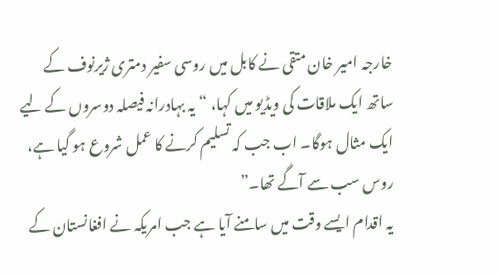خارجہ امیر خان متقی نے کابل میں روسی سفیر دمتری ژیرنوف کے ساتھ ایک ملاقات کی ویڈیو میں کہا، “یہ بہادرانہ فیصلہ دوسروں کے لیے ایک مثال ہوگا۔ اب جب کہ تسلیم کرنے کا عمل شروع ہو گیا ہے، روس سب سے آگے تھا۔”
یہ اقدام ایسے وقت میں سامنے آیا ہے جب امریکہ نے افغانستان کے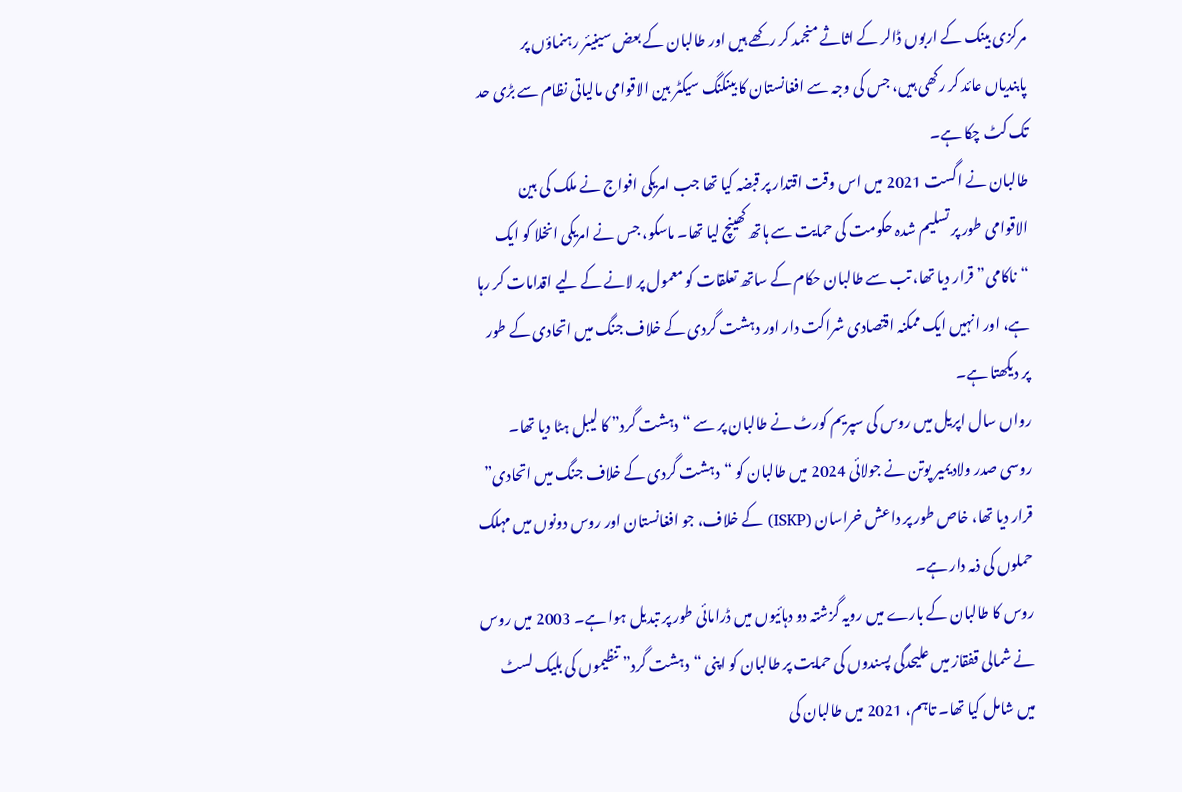مرکزی بینک کے اربوں ڈالر کے اثاثے منجمد کر رکھے ہیں اور طالبان کے بعض سینیئر رہنماؤں پر پابندیاں عائد کر رکھی ہیں، جس کی وجہ سے افغانستان کا بینکنگ سیکٹر بین الاقوامی مالیاتی نظام سے بڑی حد تک کٹ چکا ہے۔
طالبان نے اگست 2021 میں اس وقت اقتدار پر قبضہ کیا تھا جب امریکی افواج نے ملک کی بین الاقوامی طور پر تسلیم شدہ حکومت کی حمایت سے ہاتھ کھینچ لیا تھا۔ ماسکو، جس نے امریکی انخلا کو ایک “ناکامی” قرار دیا تھا، تب سے طالبان حکام کے ساتھ تعلقات کو معمول پر لانے کے لیے اقدامات کر رہا ہے، اور انہیں ایک ممکنہ اقتصادی شراکت دار اور دہشت گردی کے خلاف جنگ میں اتحادی کے طور پر دیکھتا ہے۔
رواں سال اپریل میں روس کی سپریم کورٹ نے طالبان پر سے “دہشت گرد” کا لیبل ہٹا دیا تھا۔ روسی صدر ولادیمیر پوتن نے جولائی 2024 میں طالبان کو “دہشت گردی کے خلاف جنگ میں اتحادی” قرار دیا تھا، خاص طور پر داعش خراسان (ISKP) کے خلاف، جو افغانستان اور روس دونوں میں مہلک حملوں کی ذمہ دار ہے۔
روس کا طالبان کے بارے میں رویہ گزشتہ دو دہائیوں میں ڈرامائی طور پر تبدیل ہوا ہے۔ 2003 میں روس نے شمالی قفقاز میں علیحدگی پسندوں کی حمایت پر طالبان کو اپنی “دہشت گرد” تنظیموں کی بلیک لسٹ میں شامل کیا تھا۔ تاہم، 2021 میں طالبان کی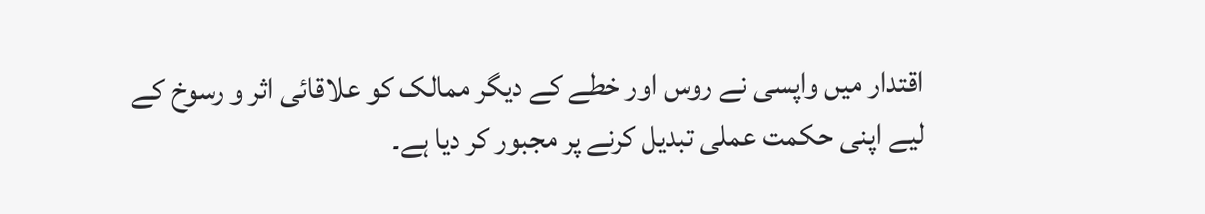اقتدار میں واپسی نے روس اور خطے کے دیگر ممالک کو علاقائی اثر و رسوخ کے لیے اپنی حکمت عملی تبدیل کرنے پر مجبور کر دیا ہے۔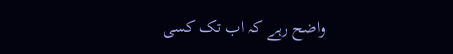واضح رہے کہ اب تک کسی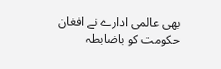بھی عالمی ادارے نے افغان حکومت کو باضابطہ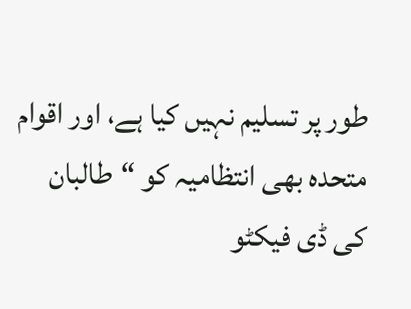طور پر تسلیم نہیں کیا ہے، اور اقوام متحدہ بھی انتظامیہ کو “طالبان کی ڈی فیکٹو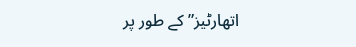اتھارٹیز” کے طور پر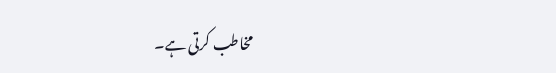مخاطب کرتی ہے۔